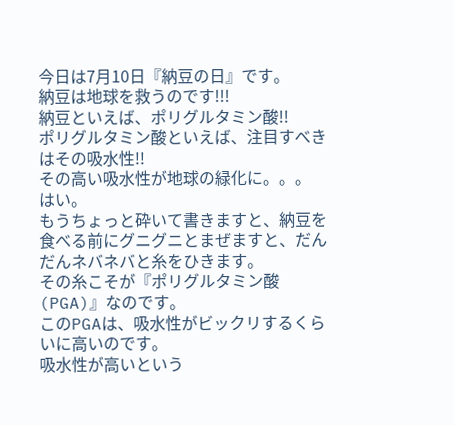今日は7月10日『納豆の日』です。
納豆は地球を救うのです!!!
納豆といえば、ポリグルタミン酸!!
ポリグルタミン酸といえば、注目すべきはその吸水性!!
その高い吸水性が地球の緑化に。。。
はい。
もうちょっと砕いて書きますと、納豆を食べる前にグニグニとまぜますと、だんだんネバネバと糸をひきます。
その糸こそが『ポリグルタミン酸(PGA)』なのです。
このPGAは、吸水性がビックリするくらいに高いのです。
吸水性が高いという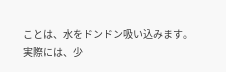ことは、水をドンドン吸い込みます。
実際には、少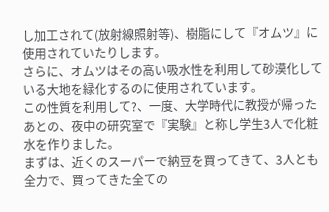し加工されて(放射線照射等)、樹脂にして『オムツ』に使用されていたりします。
さらに、オムツはその高い吸水性を利用して砂漠化している大地を緑化するのに使用されています。
この性質を利用して?、一度、大学時代に教授が帰ったあとの、夜中の研究室で『実験』と称し学生3人で化粧水を作りました。
まずは、近くのスーパーで納豆を買ってきて、3人とも全力で、買ってきた全ての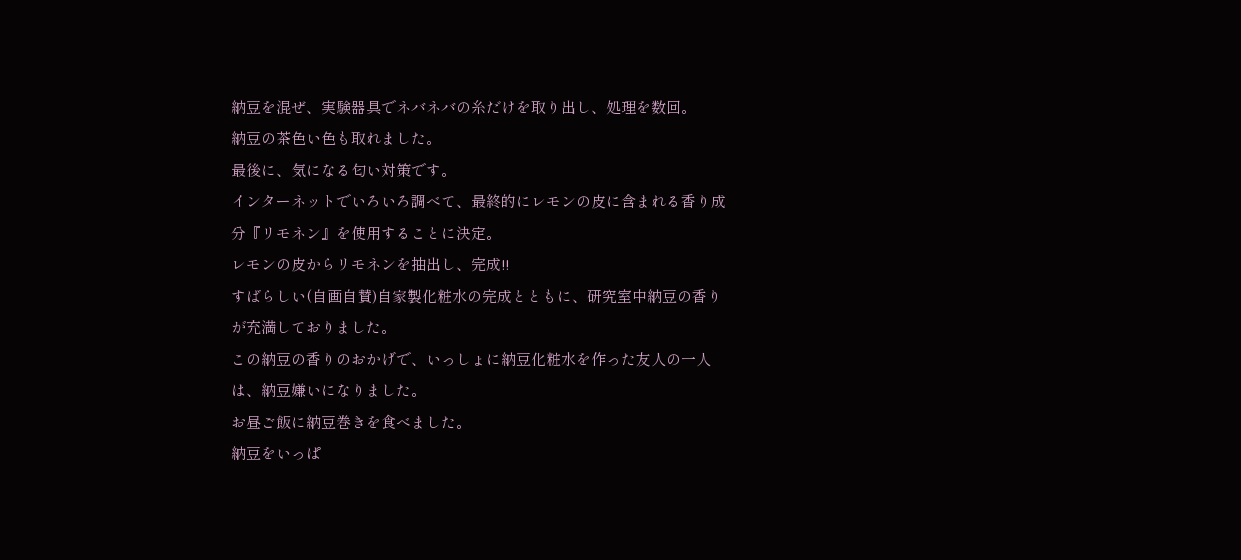納豆を混ぜ、実験器具でネバネバの糸だけを取り出し、処理を数回。
納豆の茶色い色も取れました。
最後に、気になる匂い対策です。
インターネットでいろいろ調べて、最終的にレモンの皮に含まれる香り成分『リモネン』を使用することに決定。
レモンの皮からリモネンを抽出し、完成!!
すばらしい(自画自賛)自家製化粧水の完成とともに、研究室中納豆の香りが充満しておりました。
この納豆の香りのおかげで、いっしょに納豆化粧水を作った友人の一人は、納豆嫌いになりました。
お昼ご飯に納豆巻きを食べました。
納豆をいっぱ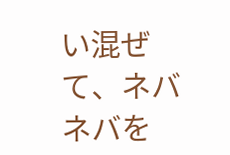い混ぜて、ネバネバを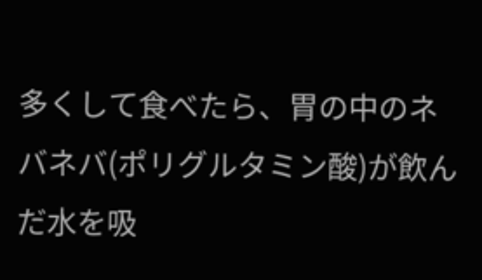多くして食べたら、胃の中のネバネバ(ポリグルタミン酸)が飲んだ水を吸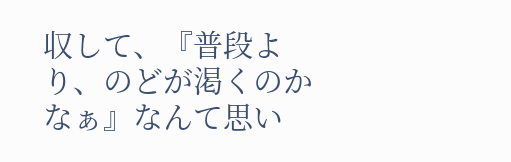収して、『普段より、のどが渇くのかなぁ』なんて思い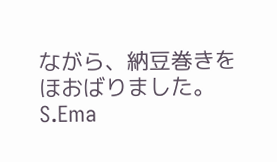ながら、納豆巻きをほおばりました。
S.Ema